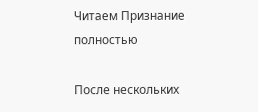Читаем Признание полностью

После нескольких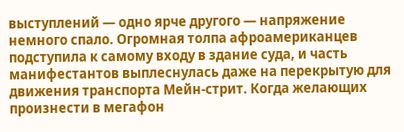выступлений — одно ярче другого — напряжение немного спало. Огромная толпа афроамериканцев подступила к самому входу в здание суда, и часть манифестантов выплеснулась даже на перекрытую для движения транспорта Мейн-стрит. Когда желающих произнести в мегафон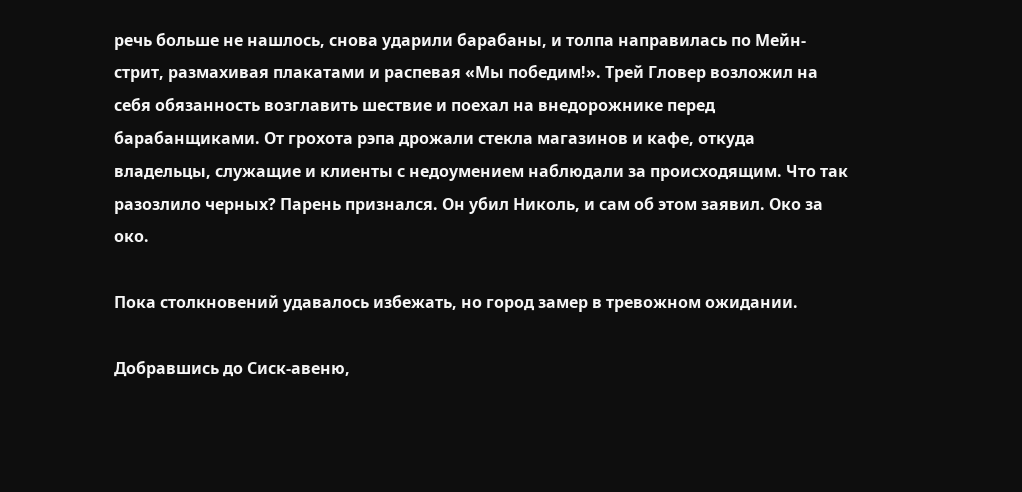речь больше не нашлось, снова ударили барабаны, и толпа направилась по Мейн-стрит, размахивая плакатами и распевая «Мы победим!». Трей Гловер возложил на себя обязанность возглавить шествие и поехал на внедорожнике перед барабанщиками. От грохота рэпа дрожали стекла магазинов и кафе, откуда владельцы, служащие и клиенты с недоумением наблюдали за происходящим. Что так разозлило черных? Парень признался. Он убил Николь, и сам об этом заявил. Око за око.

Пока столкновений удавалось избежать, но город замер в тревожном ожидании.

Добравшись до Сиск-авеню,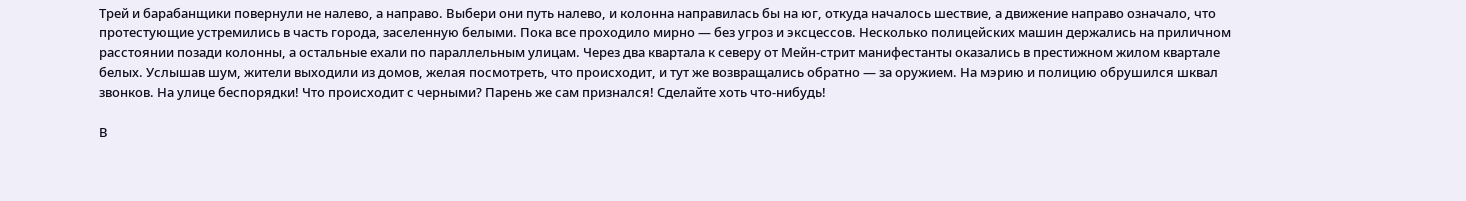Трей и барабанщики повернули не налево, а направо. Выбери они путь налево, и колонна направилась бы на юг, откуда началось шествие, а движение направо означало, что протестующие устремились в часть города, заселенную белыми. Пока все проходило мирно — без угроз и эксцессов. Несколько полицейских машин держались на приличном расстоянии позади колонны, а остальные ехали по параллельным улицам. Через два квартала к северу от Мейн-стрит манифестанты оказались в престижном жилом квартале белых. Услышав шум, жители выходили из домов, желая посмотреть, что происходит, и тут же возвращались обратно — за оружием. На мэрию и полицию обрушился шквал звонков. На улице беспорядки! Что происходит с черными? Парень же сам признался! Сделайте хоть что-нибудь!

В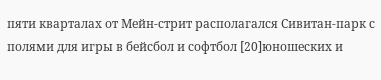пяти кварталах от Мейн-стрит располагался Сивитан-парк с полями для игры в бейсбол и софтбол [20]юношеских и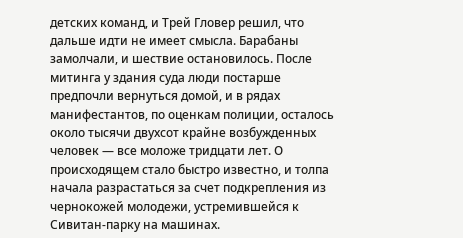детских команд, и Трей Гловер решил, что дальше идти не имеет смысла. Барабаны замолчали, и шествие остановилось. После митинга у здания суда люди постарше предпочли вернуться домой, и в рядах манифестантов, по оценкам полиции, осталось около тысячи двухсот крайне возбужденных человек — все моложе тридцати лет. О происходящем стало быстро известно, и толпа начала разрастаться за счет подкрепления из чернокожей молодежи, устремившейся к Сивитан-парку на машинах.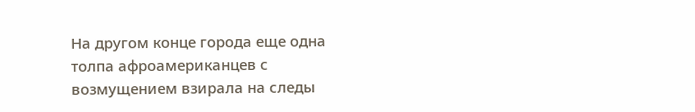На другом конце города еще одна толпа афроамериканцев с возмущением взирала на следы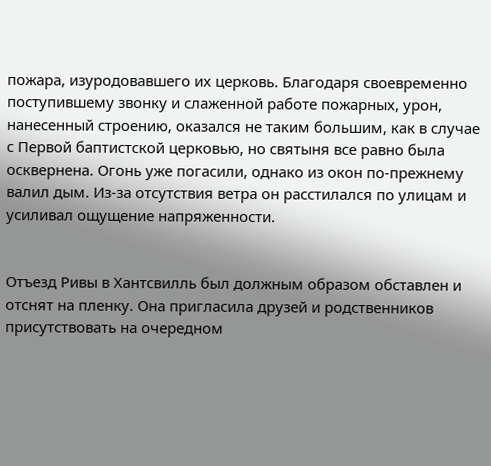пожара, изуродовавшего их церковь. Благодаря своевременно поступившему звонку и слаженной работе пожарных, урон, нанесенный строению, оказался не таким большим, как в случае с Первой баптистской церковью, но святыня все равно была осквернена. Огонь уже погасили, однако из окон по-прежнему валил дым. Из-за отсутствия ветра он расстилался по улицам и усиливал ощущение напряженности.


Отъезд Ривы в Хантсвилль был должным образом обставлен и отснят на пленку. Она пригласила друзей и родственников присутствовать на очередном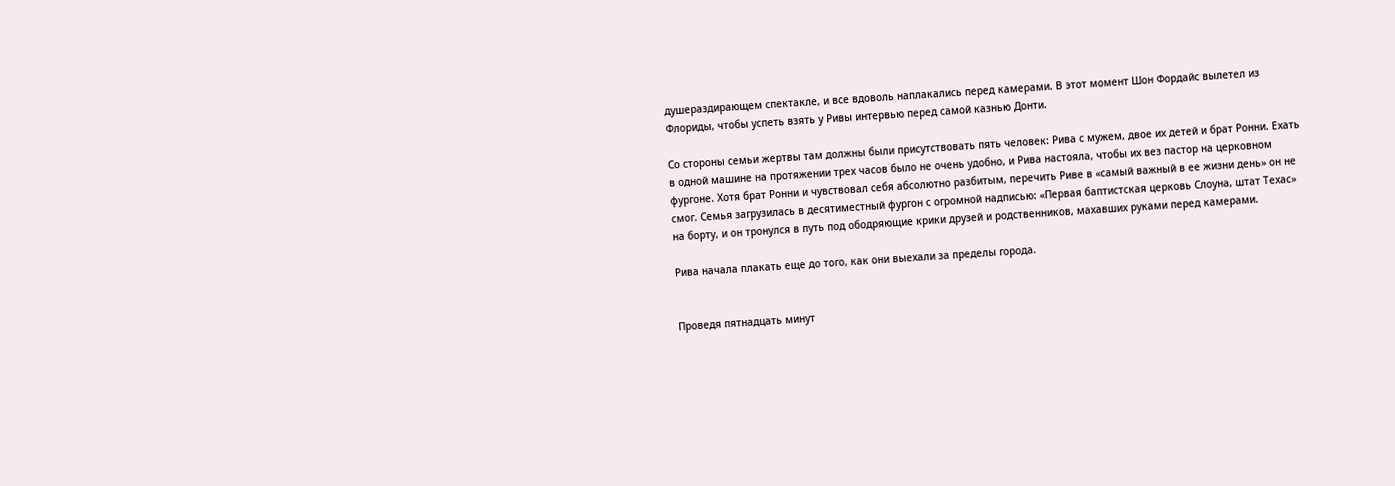душераздирающем спектакле, и все вдоволь наплакались перед камерами. В этот момент Шон Фордайс вылетел из Флориды, чтобы успеть взять у Ривы интервью перед самой казнью Донти.

Со стороны семьи жертвы там должны были присутствовать пять человек: Рива с мужем, двое их детей и брат Ронни. Ехать в одной машине на протяжении трех часов было не очень удобно, и Рива настояла, чтобы их вез пастор на церковном фургоне. Хотя брат Ронни и чувствовал себя абсолютно разбитым, перечить Риве в «самый важный в ее жизни день» он не смог. Семья загрузилась в десятиместный фургон с огромной надписью: «Первая баптистская церковь Слоуна, штат Техас» на борту, и он тронулся в путь под ободряющие крики друзей и родственников, махавших руками перед камерами.

Рива начала плакать еще до того, как они выехали за пределы города.


Проведя пятнадцать минут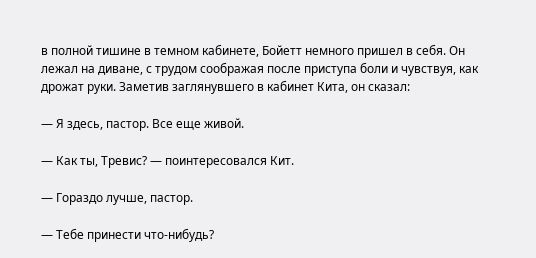в полной тишине в темном кабинете, Бойетт немного пришел в себя. Он лежал на диване, с трудом соображая после приступа боли и чувствуя, как дрожат руки. Заметив заглянувшего в кабинет Кита, он сказал:

— Я здесь, пастор. Все еще живой.

— Как ты, Тревис? — поинтересовался Кит.

— Гораздо лучше, пастор.

— Тебе принести что-нибудь?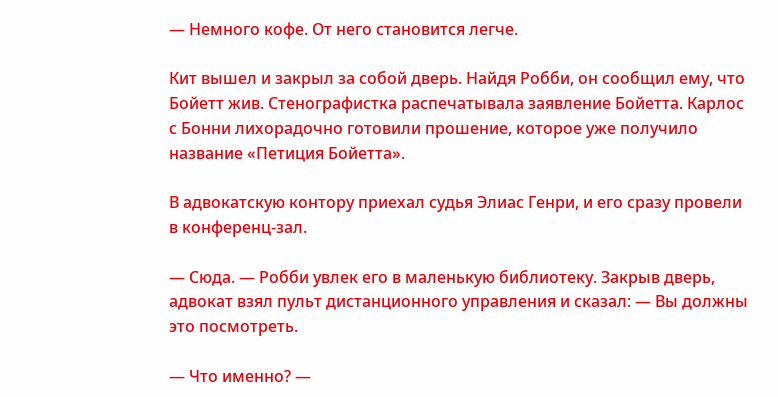— Немного кофе. От него становится легче.

Кит вышел и закрыл за собой дверь. Найдя Робби, он сообщил ему, что Бойетт жив. Стенографистка распечатывала заявление Бойетта. Карлос с Бонни лихорадочно готовили прошение, которое уже получило название «Петиция Бойетта».

В адвокатскую контору приехал судья Элиас Генри, и его сразу провели в конференц-зал.

— Сюда. — Робби увлек его в маленькую библиотеку. Закрыв дверь, адвокат взял пульт дистанционного управления и сказал: — Вы должны это посмотреть.

— Что именно? —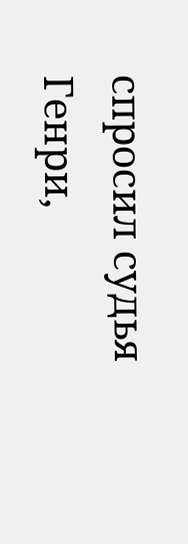спросил судья Генри,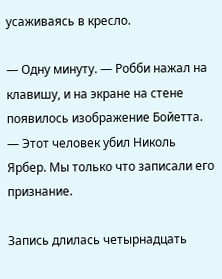усаживаясь в кресло.

— Одну минуту. — Робби нажал на клавишу, и на экране на стене появилось изображение Бойетта. — Этот человек убил Николь Ярбер. Мы только что записали его признание.

Запись длилась четырнадцать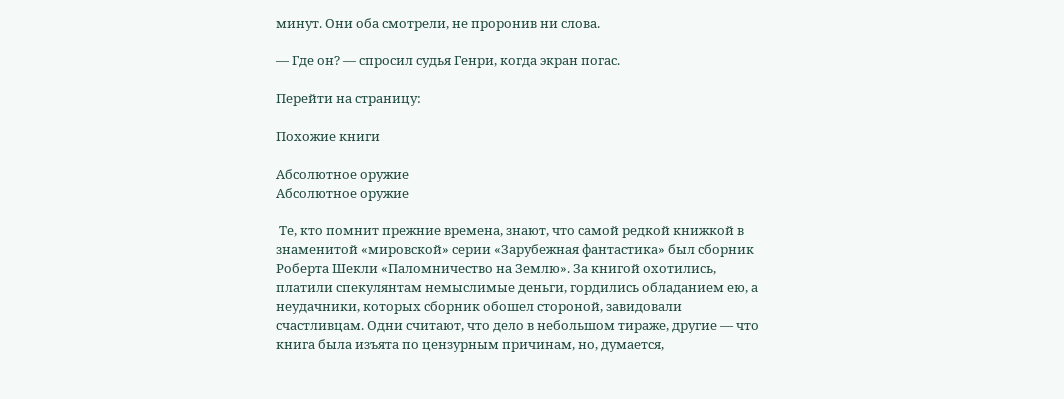минут. Они оба смотрели, не проронив ни слова.

— Где он? — спросил судья Генри, когда экран погас.

Перейти на страницу:

Похожие книги

Абсолютное оружие
Абсолютное оружие

 Те, кто помнит прежние времена, знают, что самой редкой книжкой в знаменитой «мировской» серии «Зарубежная фантастика» был сборник Роберта Шекли «Паломничество на Землю». За книгой охотились, платили спекулянтам немыслимые деньги, гордились обладанием ею, а неудачники, которых сборник обошел стороной, завидовали счастливцам. Одни считают, что дело в небольшом тираже, другие — что книга была изъята по цензурным причинам, но, думается,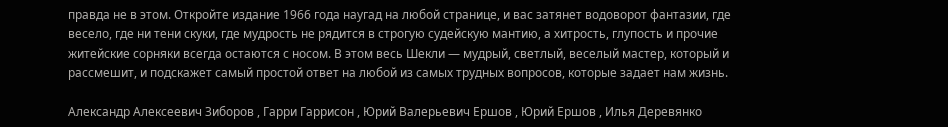правда не в этом. Откройте издание 1966 года наугад на любой странице, и вас затянет водоворот фантазии, где весело, где ни тени скуки, где мудрость не рядится в строгую судейскую мантию, а хитрость, глупость и прочие житейские сорняки всегда остаются с носом. В этом весь Шекли — мудрый, светлый, веселый мастер, который и рассмешит, и подскажет самый простой ответ на любой из самых трудных вопросов, которые задает нам жизнь.

Александр Алексеевич Зиборов , Гарри Гаррисон , Юрий Валерьевич Ершов , Юрий Ершов , Илья Деревянко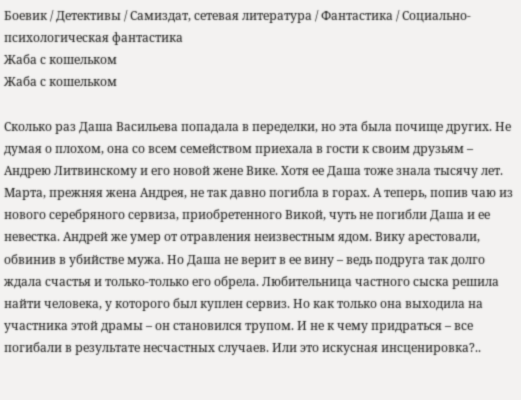Боевик / Детективы / Самиздат, сетевая литература / Фантастика / Социально-психологическая фантастика
Жаба с кошельком
Жаба с кошельком

Сколько раз Даша Васильева попадала в переделки, но эта была почище других. Не думая о плохом, она со всем семейством приехала в гости к своим друзьям – Андрею Литвинскому и его новой жене Вике. Хотя ее Даша тоже знала тысячу лет. Марта, прежняя жена Андрея, не так давно погибла в горах. А теперь, попив чаю из нового серебряного сервиза, приобретенного Викой, чуть не погибли Даша и ее невестка. Андрей же умер от отравления неизвестным ядом. Вику арестовали, обвинив в убийстве мужа. Но Даша не верит в ее вину – ведь подруга так долго ждала счастья и только-только его обрела. Любительница частного сыска решила найти человека, у которого был куплен сервиз. Но как только она выходила на участника этой драмы – он становился трупом. И не к чему придраться – все погибали в результате несчастных случаев. Или это искусная инсценировка?..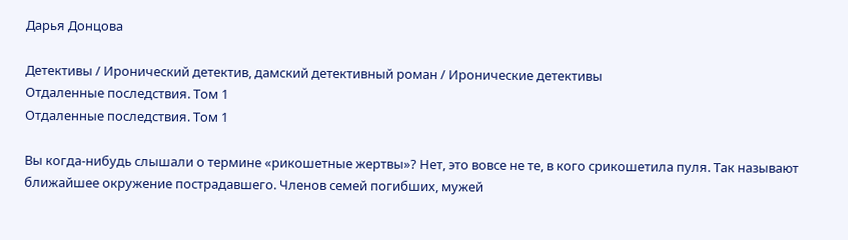Дарья Донцова

Детективы / Иронический детектив, дамский детективный роман / Иронические детективы
Отдаленные последствия. Том 1
Отдаленные последствия. Том 1

Вы когда-нибудь слышали о термине «рикошетные жертвы»? Нет, это вовсе не те, в кого срикошетила пуля. Так называют ближайшее окружение пострадавшего. Членов семей погибших, мужей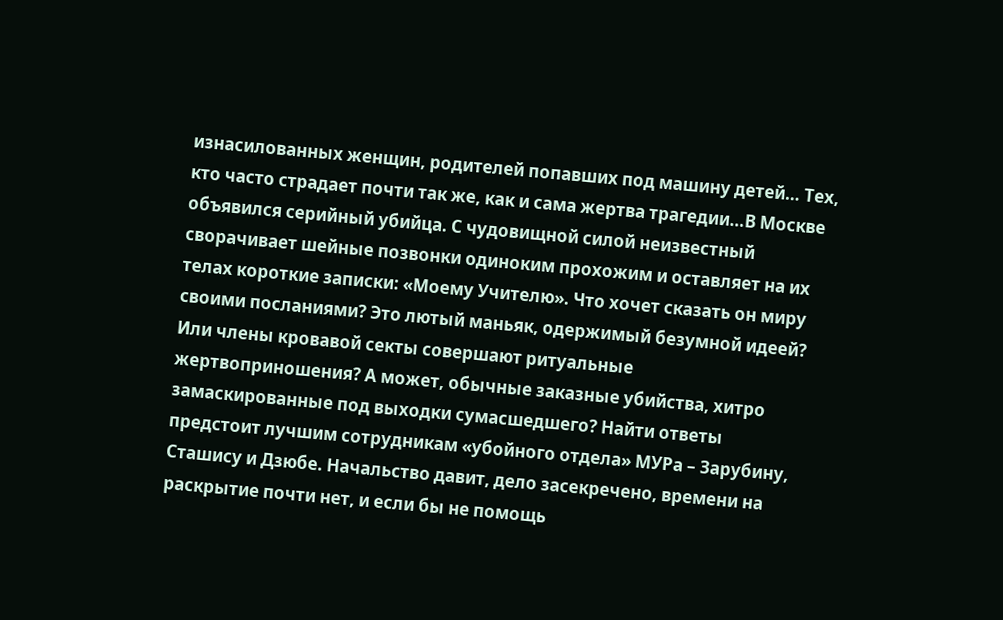изнасилованных женщин, родителей попавших под машину детей… Тех, кто часто страдает почти так же, как и сама жертва трагедии…В Москве объявился серийный убийца. С чудовищной силой неизвестный сворачивает шейные позвонки одиноким прохожим и оставляет на их телах короткие записки: «Моему Учителю». Что хочет сказать он миру своими посланиями? Это лютый маньяк, одержимый безумной идеей? Или члены кровавой секты совершают ритуальные жертвоприношения? А может, обычные заказные убийства, хитро замаскированные под выходки сумасшедшего? Найти ответы предстоит лучшим сотрудникам «убойного отдела» МУРа – Зарубину, Сташису и Дзюбе. Начальство давит, дело засекречено, времени на раскрытие почти нет, и если бы не помощь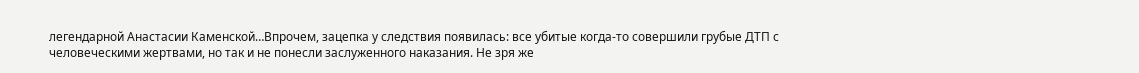легендарной Анастасии Каменской…Впрочем, зацепка у следствия появилась: все убитые когда-то совершили грубые ДТП с человеческими жертвами, но так и не понесли заслуженного наказания. Не зря же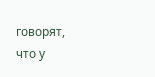говорят, что у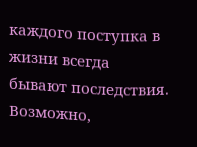каждого поступка в жизни всегда бывают последствия. Возможно,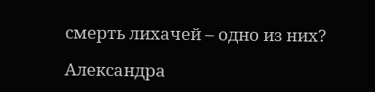смерть лихачей – одно из них?

Александра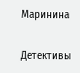Маринина

Детективы